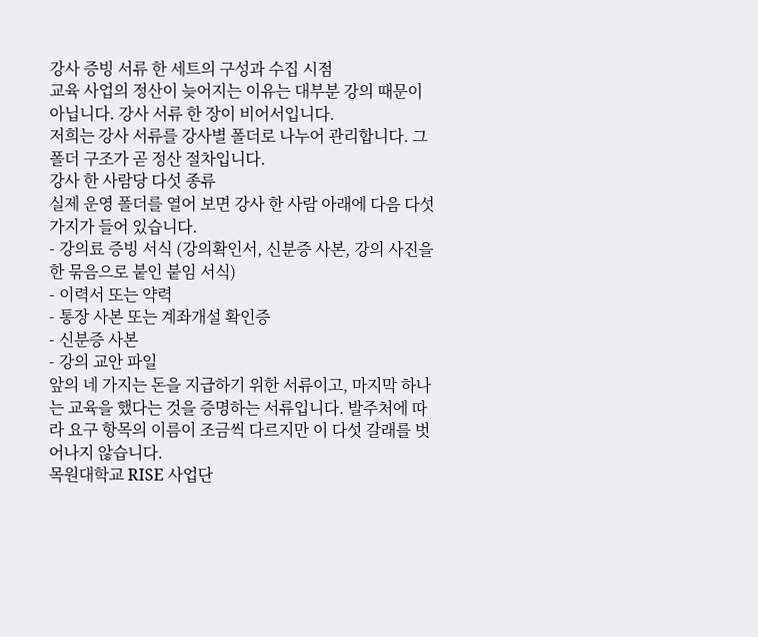강사 증빙 서류 한 세트의 구성과 수집 시점
교육 사업의 정산이 늦어지는 이유는 대부분 강의 때문이 아닙니다. 강사 서류 한 장이 비어서입니다.
저희는 강사 서류를 강사별 폴더로 나누어 관리합니다. 그 폴더 구조가 곧 정산 절차입니다.
강사 한 사람당 다섯 종류
실제 운영 폴더를 열어 보면 강사 한 사람 아래에 다음 다섯 가지가 들어 있습니다.
- 강의료 증빙 서식 (강의확인서, 신분증 사본, 강의 사진을 한 묶음으로 붙인 붙임 서식)
- 이력서 또는 약력
- 통장 사본 또는 계좌개설 확인증
- 신분증 사본
- 강의 교안 파일
앞의 네 가지는 돈을 지급하기 위한 서류이고, 마지막 하나는 교육을 했다는 것을 증명하는 서류입니다. 발주처에 따라 요구 항목의 이름이 조금씩 다르지만 이 다섯 갈래를 벗어나지 않습니다.
목원대학교 RISE 사업단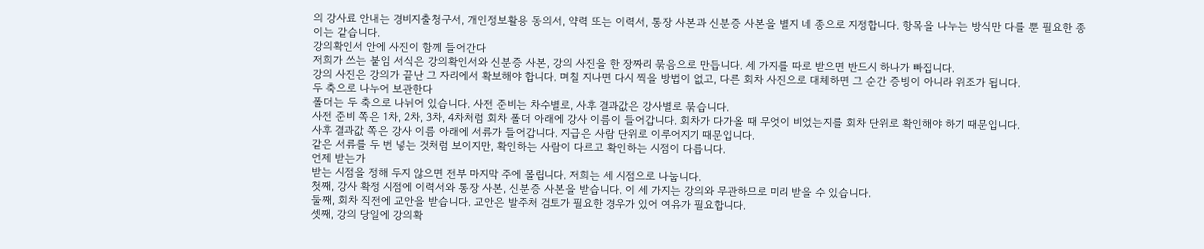의 강사료 안내는 경비지출청구서, 개인정보활용 동의서, 약력 또는 이력서, 통장 사본과 신분증 사본을 별지 네 종으로 지정합니다. 항목을 나누는 방식만 다를 뿐 필요한 종이는 같습니다.
강의확인서 안에 사진이 함께 들어간다
저희가 쓰는 붙임 서식은 강의확인서와 신분증 사본, 강의 사진을 한 장짜리 묶음으로 만듭니다. 세 가지를 따로 받으면 반드시 하나가 빠집니다.
강의 사진은 강의가 끝난 그 자리에서 확보해야 합니다. 며칠 지나면 다시 찍을 방법이 없고, 다른 회차 사진으로 대체하면 그 순간 증빙이 아니라 위조가 됩니다.
두 축으로 나누어 보관한다
폴더는 두 축으로 나뉘어 있습니다. 사전 준비는 차수별로, 사후 결과값은 강사별로 묶습니다.
사전 준비 쪽은 1차, 2차, 3차, 4차처럼 회차 폴더 아래에 강사 이름이 들어갑니다. 회차가 다가올 때 무엇이 비었는지를 회차 단위로 확인해야 하기 때문입니다.
사후 결과값 쪽은 강사 이름 아래에 서류가 들어갑니다. 지급은 사람 단위로 이루어지기 때문입니다.
같은 서류를 두 번 넣는 것처럼 보이지만, 확인하는 사람이 다르고 확인하는 시점이 다릅니다.
언제 받는가
받는 시점을 정해 두지 않으면 전부 마지막 주에 몰립니다. 저희는 세 시점으로 나눕니다.
첫째, 강사 확정 시점에 이력서와 통장 사본, 신분증 사본을 받습니다. 이 세 가지는 강의와 무관하므로 미리 받을 수 있습니다.
둘째, 회차 직전에 교안을 받습니다. 교안은 발주처 검토가 필요한 경우가 있어 여유가 필요합니다.
셋째, 강의 당일에 강의확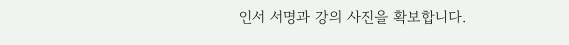인서 서명과 강의 사진을 확보합니다.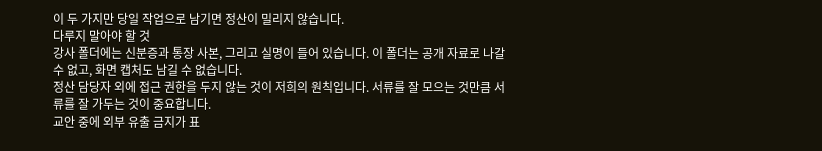이 두 가지만 당일 작업으로 남기면 정산이 밀리지 않습니다.
다루지 말아야 할 것
강사 폴더에는 신분증과 통장 사본, 그리고 실명이 들어 있습니다. 이 폴더는 공개 자료로 나갈 수 없고, 화면 캡처도 남길 수 없습니다.
정산 담당자 외에 접근 권한을 두지 않는 것이 저희의 원칙입니다. 서류를 잘 모으는 것만큼 서류를 잘 가두는 것이 중요합니다.
교안 중에 외부 유출 금지가 표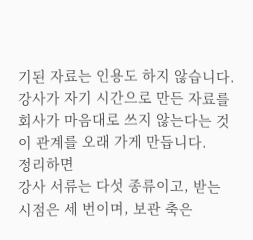기된 자료는 인용도 하지 않습니다. 강사가 자기 시간으로 만든 자료를 회사가 마음대로 쓰지 않는다는 것이 관계를 오래 가게 만듭니다.
정리하면
강사 서류는 다섯 종류이고, 받는 시점은 세 번이며, 보관 축은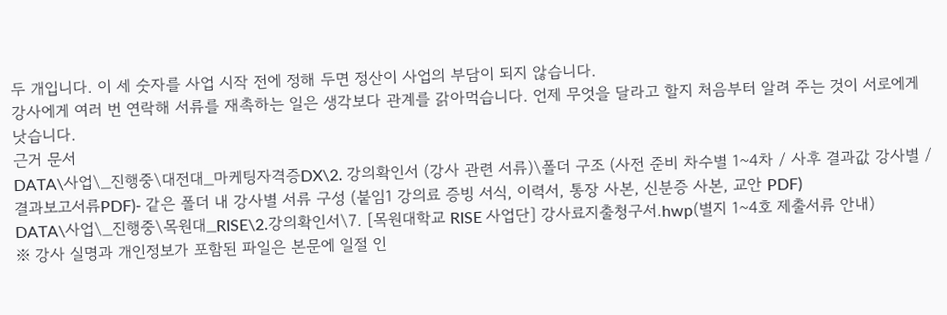두 개입니다. 이 세 숫자를 사업 시작 전에 정해 두면 정산이 사업의 부담이 되지 않습니다.
강사에게 여러 번 연락해 서류를 재촉하는 일은 생각보다 관계를 갉아먹습니다. 언제 무엇을 달라고 할지 처음부터 알려 주는 것이 서로에게 낫습니다.
근거 문서
DATA\사업\_진행중\대전대_마케팅자격증DX\2. 강의확인서 (강사 관련 서류)\폴더 구조 (사전 준비 차수별 1~4차 / 사후 결과값 강사별 / 결과보고서류PDF)- 같은 폴더 내 강사별 서류 구성 (붙임1 강의료 증빙 서식, 이력서, 통장 사본, 신분증 사본, 교안 PDF)
DATA\사업\_진행중\목원대_RISE\2.강의확인서\7. [목원대학교 RISE 사업단] 강사료지출청구서.hwp(별지 1~4호 제출서류 안내)
※ 강사 실명과 개인정보가 포함된 파일은 본문에 일절 인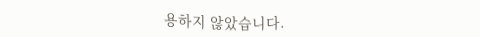용하지 않았습니다.